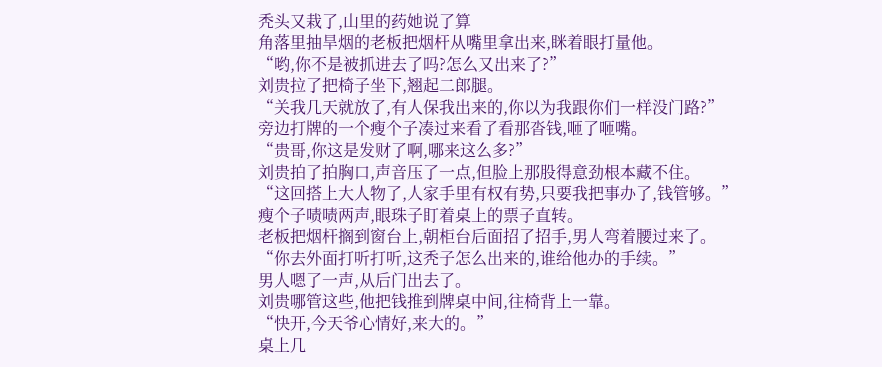秃头又栽了,山里的药她说了算
角落里抽旱烟的老板把烟杆从嘴里拿出来,眯着眼打量他。
“哟,你不是被抓进去了吗?怎么又出来了?”
刘贵拉了把椅子坐下,翘起二郎腿。
“关我几天就放了,有人保我出来的,你以为我跟你们一样没门路?”
旁边打牌的一个瘦个子凑过来看了看那沓钱,咂了咂嘴。
“贵哥,你这是发财了啊,哪来这么多?”
刘贵拍了拍胸口,声音压了一点,但脸上那股得意劲根本藏不住。
“这回搭上大人物了,人家手里有权有势,只要我把事办了,钱管够。”
瘦个子啧啧两声,眼珠子盯着桌上的票子直转。
老板把烟杆搁到窗台上,朝柜台后面招了招手,男人弯着腰过来了。
“你去外面打听打听,这秃子怎么出来的,谁给他办的手续。”
男人嗯了一声,从后门出去了。
刘贵哪管这些,他把钱推到牌桌中间,往椅背上一靠。
“快开,今天爷心情好,来大的。”
桌上几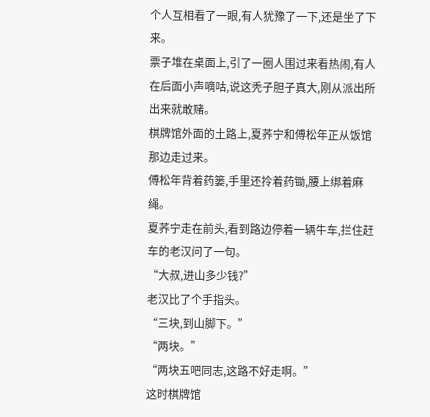个人互相看了一眼,有人犹豫了一下,还是坐了下来。
票子堆在桌面上,引了一圈人围过来看热闹,有人在后面小声嘀咕,说这秃子胆子真大,刚从派出所出来就敢赌。
棋牌馆外面的土路上,夏荞宁和傅松年正从饭馆那边走过来。
傅松年背着药篓,手里还拎着药锄,腰上绑着麻绳。
夏荞宁走在前头,看到路边停着一辆牛车,拦住赶车的老汉问了一句。
“大叔,进山多少钱?”
老汉比了个手指头。
“三块,到山脚下。”
“两块。”
“两块五吧同志,这路不好走啊。”
这时棋牌馆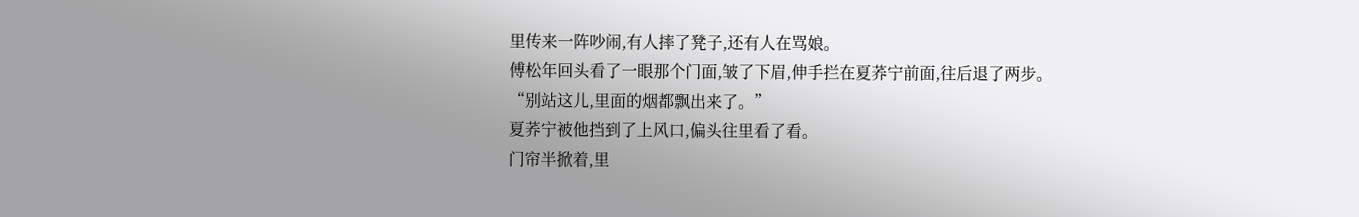里传来一阵吵闹,有人摔了凳子,还有人在骂娘。
傅松年回头看了一眼那个门面,皱了下眉,伸手拦在夏荞宁前面,往后退了两步。
“别站这儿,里面的烟都飘出来了。”
夏荞宁被他挡到了上风口,偏头往里看了看。
门帘半掀着,里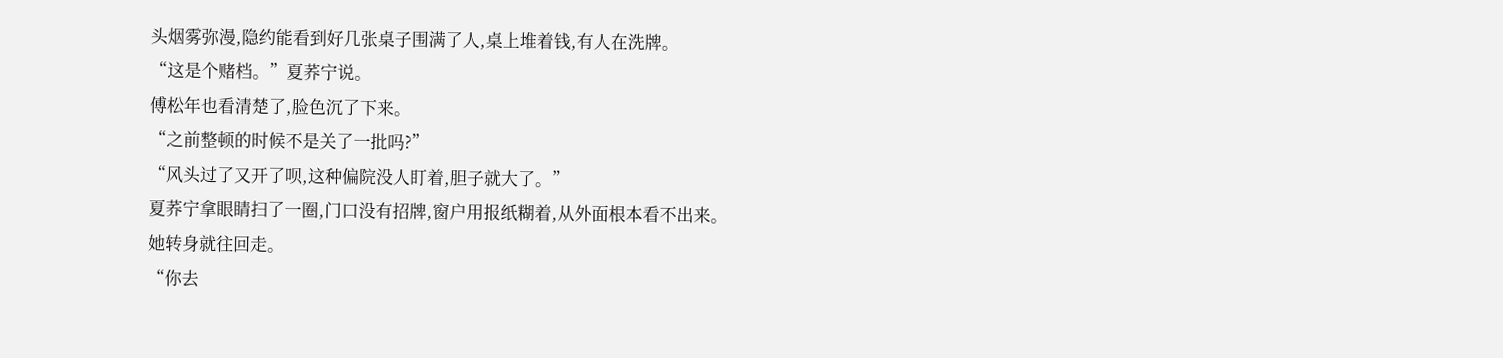头烟雾弥漫,隐约能看到好几张桌子围满了人,桌上堆着钱,有人在洗牌。
“这是个赌档。”夏荞宁说。
傅松年也看清楚了,脸色沉了下来。
“之前整顿的时候不是关了一批吗?”
“风头过了又开了呗,这种偏院没人盯着,胆子就大了。”
夏荞宁拿眼睛扫了一圈,门口没有招牌,窗户用报纸糊着,从外面根本看不出来。
她转身就往回走。
“你去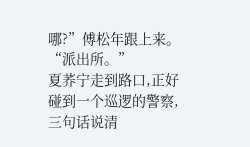哪?”傅松年跟上来。
“派出所。”
夏荞宁走到路口,正好碰到一个巡逻的警察,三句话说清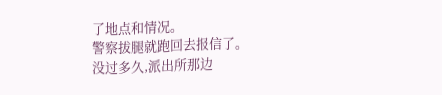了地点和情况。
警察拔腿就跑回去报信了。
没过多久,派出所那边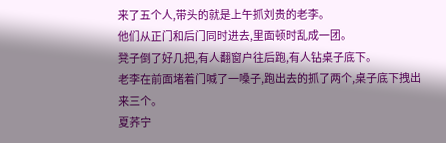来了五个人,带头的就是上午抓刘贵的老李。
他们从正门和后门同时进去,里面顿时乱成一团。
凳子倒了好几把,有人翻窗户往后跑,有人钻桌子底下。
老李在前面堵着门喊了一嗓子,跑出去的抓了两个,桌子底下拽出来三个。
夏荞宁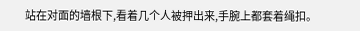站在对面的墙根下,看着几个人被押出来,手腕上都套着绳扣。